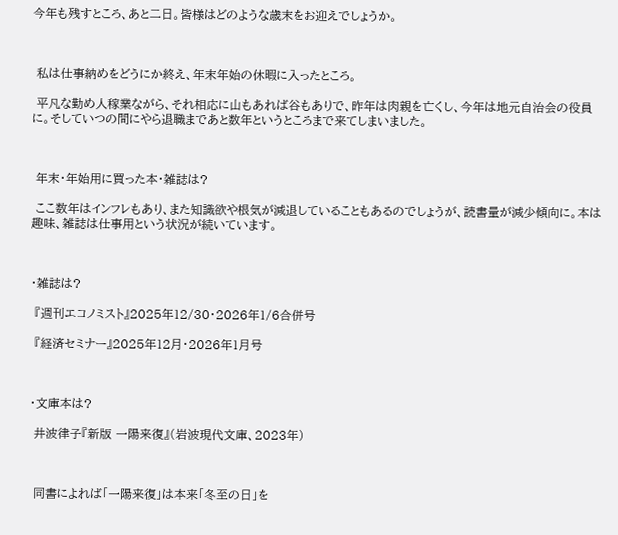今年も残すところ、あと二日。皆様はどのような歳末をお迎えでしょうか。



 私は仕事納めをどうにか終え、年末年始の休暇に入ったところ。

 平凡な勤め人稼業ながら、それ相応に山もあれば谷もありで、昨年は肉親を亡くし、今年は地元自治会の役員に。そしていつの間にやら退職まであと数年というところまで来てしまいました。



 年末・年始用に買った本・雑誌は?

 ここ数年はインフレもあり、また知識欲や根気が減退していることもあるのでしょうが、読書量が減少傾向に。本は趣味、雑誌は仕事用という状況が続いています。



・雑誌は?

 『週刊エコノミスト』2025年12/30・2026年1/6合併号

 『経済セミナー』2025年12月・2026年1月号



・文庫本は?

 井波律子『新版 一陽来復』(岩波現代文庫、2023年)



 同書によれば「一陽来復」は本来「冬至の日」を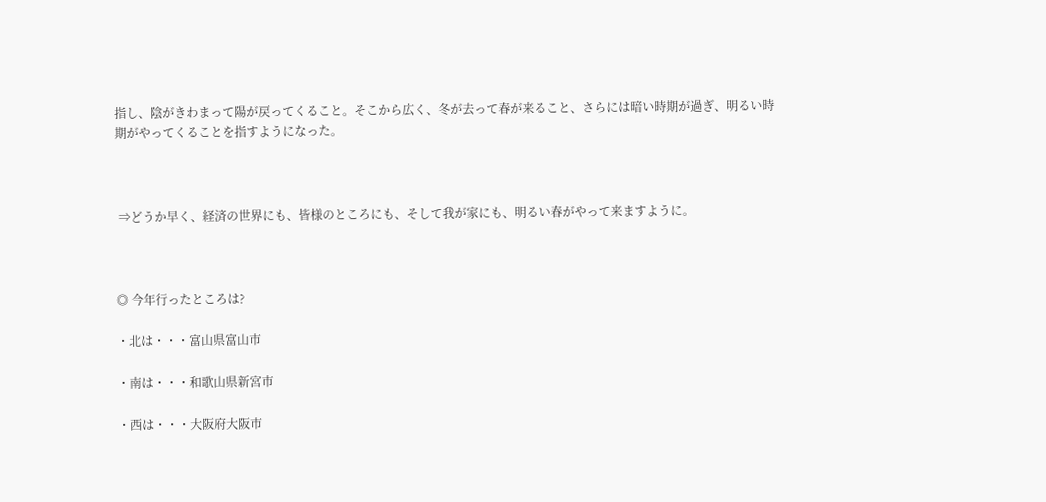指し、陰がきわまって陽が戻ってくること。そこから広く、冬が去って春が来ること、さらには暗い時期が過ぎ、明るい時期がやってくることを指すようになった。



 ⇒どうか早く、経済の世界にも、皆様のところにも、そして我が家にも、明るい春がやって来ますように。



◎ 今年行ったところは?

・北は・・・富山県富山市

・南は・・・和歌山県新宮市

・西は・・・大阪府大阪市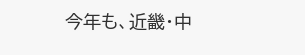今年も、近畿・中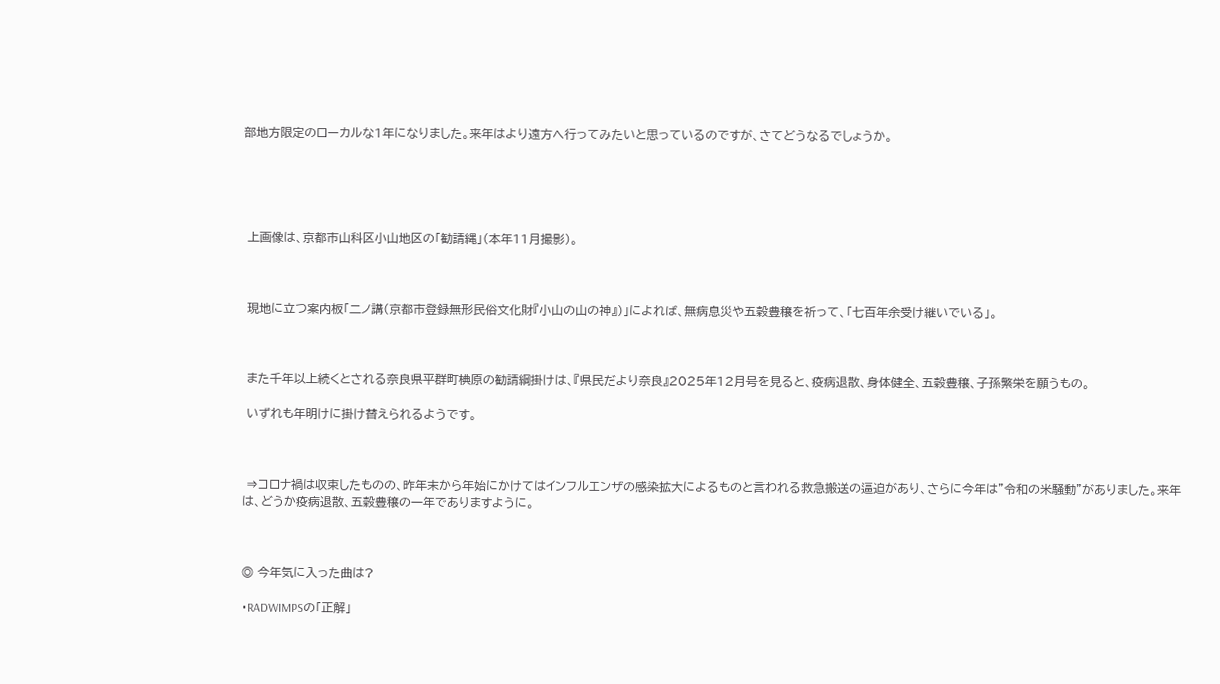部地方限定のローカルな1年になりました。来年はより遠方へ行ってみたいと思っているのですが、さてどうなるでしょうか。





 上画像は、京都市山科区小山地区の「勧請縄」(本年11月撮影)。



 現地に立つ案内板「二ノ講(京都市登録無形民俗文化財『小山の山の神』)」によれば、無病息災や五穀豊穣を祈って、「七百年余受け継いでいる」。



 また千年以上続くとされる奈良県平群町椣原の勧請綱掛けは、『県民だより奈良』2025年12月号を見ると、疫病退散、身体健全、五穀豊穣、子孫繁栄を願うもの。

 いずれも年明けに掛け替えられるようです。



 ⇒コロナ禍は収束したものの、昨年末から年始にかけてはインフルエンザの感染拡大によるものと言われる救急搬送の逼迫があり、さらに今年は”令和の米騒動”がありました。来年は、どうか疫病退散、五穀豊穣の一年でありますように。



◎ 今年気に入った曲は?

・RADWIMPSの「正解」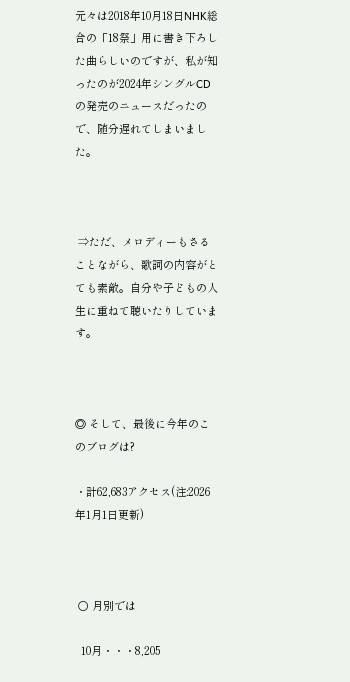元々は2018年10月18日NHK総合の「18祭」用に書き下ろした曲らしいのですが、私が知ったのが2024年シングルCDの発売のニュースだったので、随分遅れてしまいました。



 ⇒ただ、メロディーもさることながら、歌詞の内容がとても素敵。自分や子どもの人生に重ねて聴いたりしています。



◎ そして、最後に今年のこのブログは?

・計62,683アクセス(注:2026年1月1日更新)



 ○ 月別では

  10月・・・8,205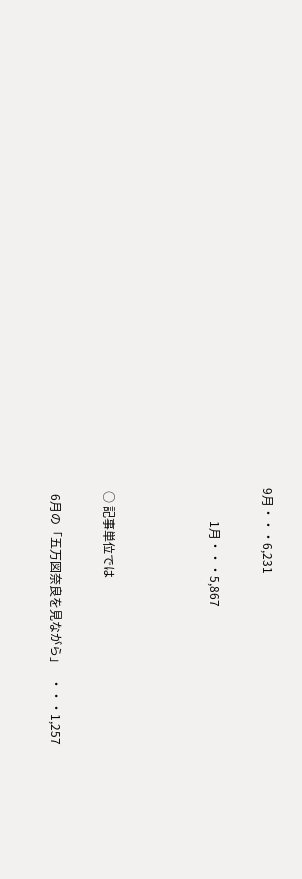9月・・・6,231

           1月・・・5,867



 ○ 記事単位では

  6月の「五万図奈良を見ながら」   ・・・1,257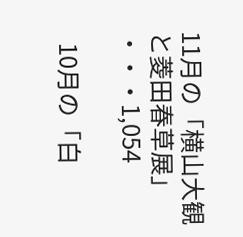11月の「横山大観と菱田春草展」  ・・・1,054

  10月の「白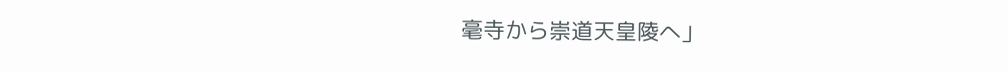毫寺から崇道天皇陵へ」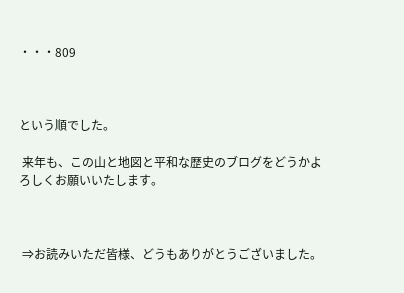・・・809



という順でした。

 来年も、この山と地図と平和な歴史のブログをどうかよろしくお願いいたします。



 ⇒お読みいただ皆様、どうもありがとうございました。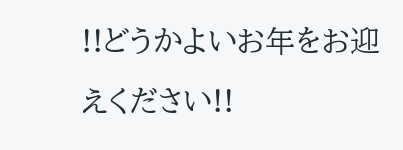!!どうかよいお年をお迎えください!!